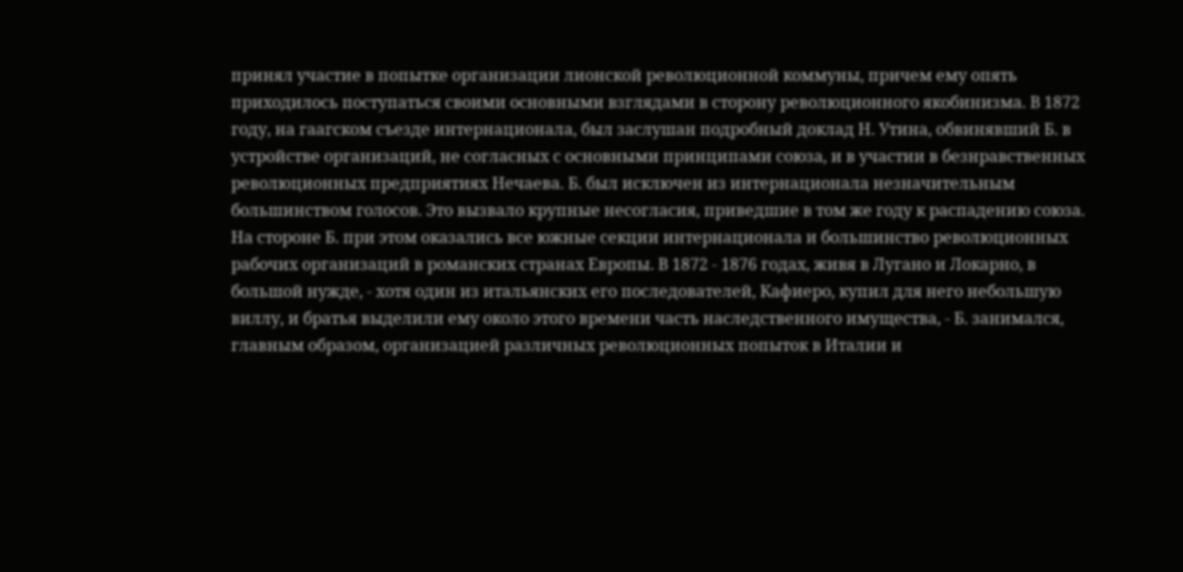принял участие в попытке организации лионской революционной коммуны, причем ему опять приходилось поступаться своими основными взглядами в сторону революционного якобинизма. В 1872 году, на гаагском съезде интернационала, был заслушан подробный доклад Н. Утина, обвинявший Б. в устройстве организаций, не согласных с основными принципами союза, и в участии в безнравственных революционных предприятиях Нечаева. Б. был исключен из интернационала незначительным большинством голосов. Это вызвало крупные несогласия, приведшие в том же году к распадению союза. На стороне Б. при этом оказались все южные секции интернационала и большинство революционных рабочих организаций в романских странах Европы. В 1872 - 1876 годах, живя в Лугано и Локарно, в большой нужде, - хотя один из итальянских его последователей, Кафиеро, купил для него небольшую виллу, и братья выделили ему около этого времени часть наследственного имущества, - Б. занимался, главным образом, организацией различных революционных попыток в Италии и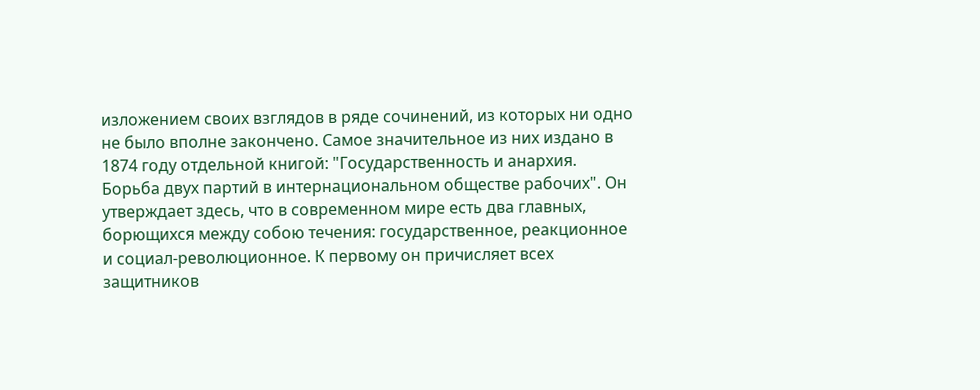изложением своих взглядов в ряде сочинений, из которых ни одно не было вполне закончено. Самое значительное из них издано в 1874 году отдельной книгой: "Государственность и анархия. Борьба двух партий в интернациональном обществе рабочих". Он утверждает здесь, что в современном мире есть два главных, борющихся между собою течения: государственное, реакционное и социал-революционное. К первому он причисляет всех защитников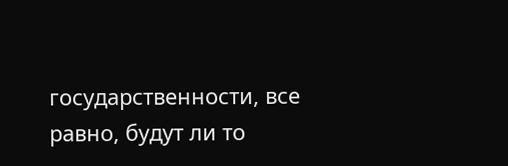государственности, все равно, будут ли то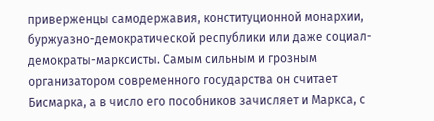приверженцы самодержавия, конституционной монархии, буржуазно-демократической республики или даже социал-демократы-марксисты. Самым сильным и грозным организатором современного государства он считает Бисмарка, а в число его пособников зачисляет и Маркса, с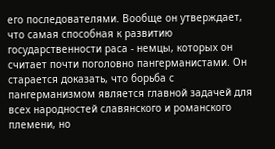его последователями. Вообще он утверждает, что самая способная к развитию государственности раса - немцы, которых он считает почти поголовно пангерманистами. Он старается доказать, что борьба с пангерманизмом является главной задачей для всех народностей славянского и романского племени, но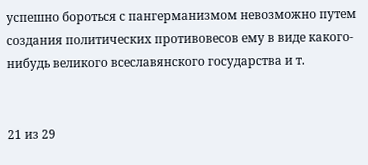успешно бороться с пангерманизмом невозможно путем создания политических противовесов ему в виде какого-нибудь великого всеславянского государства и т.


21 из 29